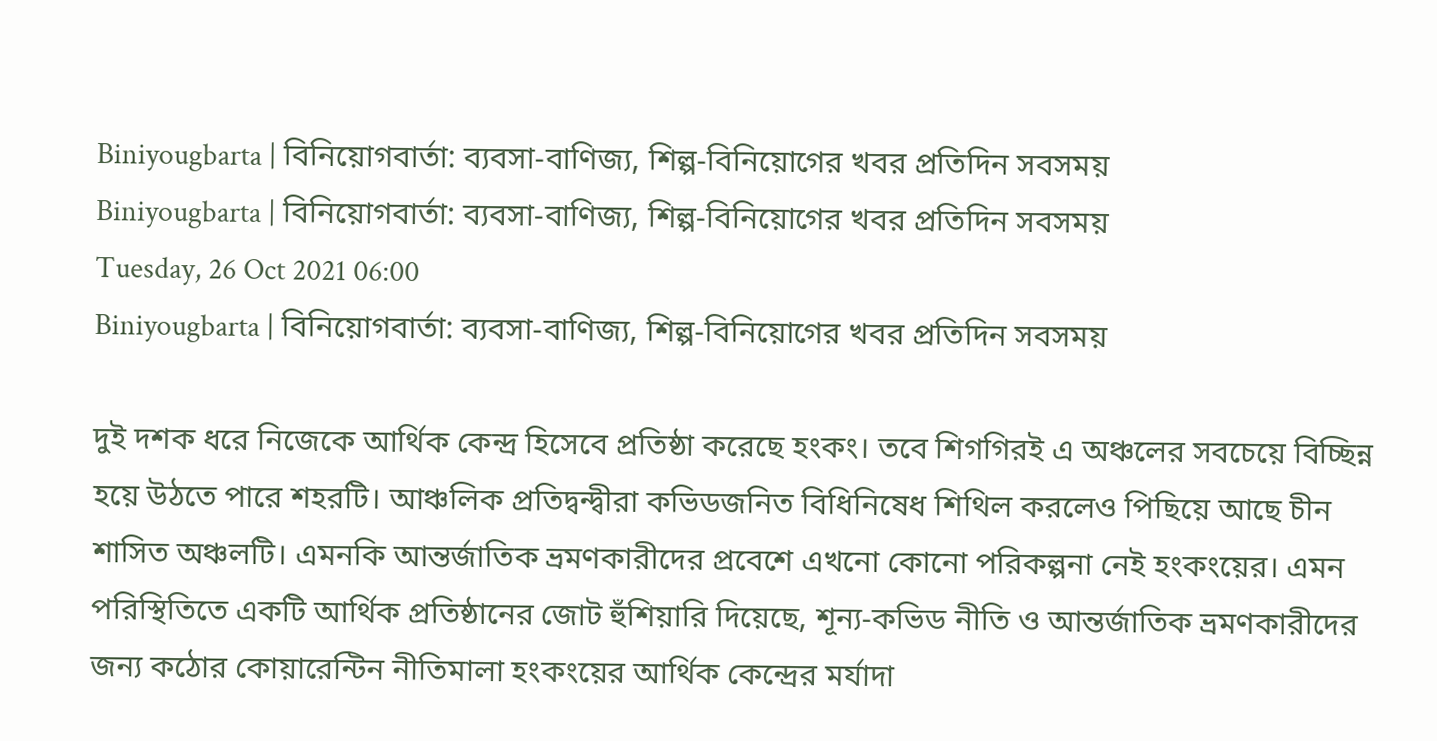Biniyougbarta | বিনিয়োগবার্তা: ব্যবসা-বাণিজ্য, শিল্প-বিনিয়োগের খবর প্রতিদিন সবসময়
Biniyougbarta | বিনিয়োগবার্তা: ব্যবসা-বাণিজ্য, শিল্প-বিনিয়োগের খবর প্রতিদিন সবসময়
Tuesday, 26 Oct 2021 06:00
Biniyougbarta | বিনিয়োগবার্তা: ব্যবসা-বাণিজ্য, শিল্প-বিনিয়োগের খবর প্রতিদিন সবসময়

দুই দশক ধরে নিজেকে আর্থিক কেন্দ্র হিসেবে প্রতিষ্ঠা করেছে হংকং। তবে শিগগিরই এ অঞ্চলের সবচেয়ে বিচ্ছিন্ন হয়ে উঠতে পারে শহরটি। আঞ্চলিক প্রতিদ্বন্দ্বীরা কভিডজনিত বিধিনিষেধ শিথিল করলেও পিছিয়ে আছে চীন শাসিত অঞ্চলটি। এমনকি আন্তর্জাতিক ভ্রমণকারীদের প্রবেশে এখনো কোনো পরিকল্পনা নেই হংকংয়ের। এমন পরিস্থিতিতে একটি আর্থিক প্রতিষ্ঠানের জোট হুঁশিয়ারি দিয়েছে, শূন্য-কভিড নীতি ও আন্তর্জাতিক ভ্রমণকারীদের জন্য কঠোর কোয়ারেন্টিন নীতিমালা হংকংয়ের আর্থিক কেন্দ্রের মর্যাদা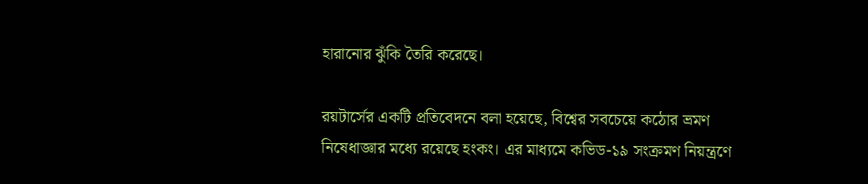হারানোর ঝুঁকি তৈরি করেছে।

রয়টার্সের একটি প্রতিবেদনে বলা হয়েছে, বিশ্বের সবচেয়ে কঠোর ভ্রমণ নিষেধাজ্ঞার মধ্যে রয়েছে হংকং। এর মাধ্যমে কভিড-১৯ সংক্রমণ নিয়ন্ত্রণে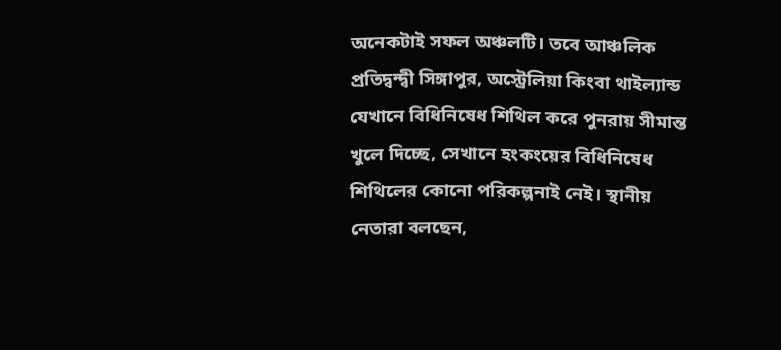অনেকটাই সফল অঞ্চলটি। তবে আঞ্চলিক প্রতিদ্বন্দ্বী সিঙ্গাপুর, অস্ট্রেলিয়া কিংবা থাইল্যান্ড যেখানে বিধিনিষেধ শিথিল করে পুনরায় সীমান্ত খুলে দিচ্ছে, সেখানে হংকংয়ের বিধিনিষেধ শিথিলের কোনো পরিকল্পনাই নেই। স্থানীয় নেতারা বলছেন,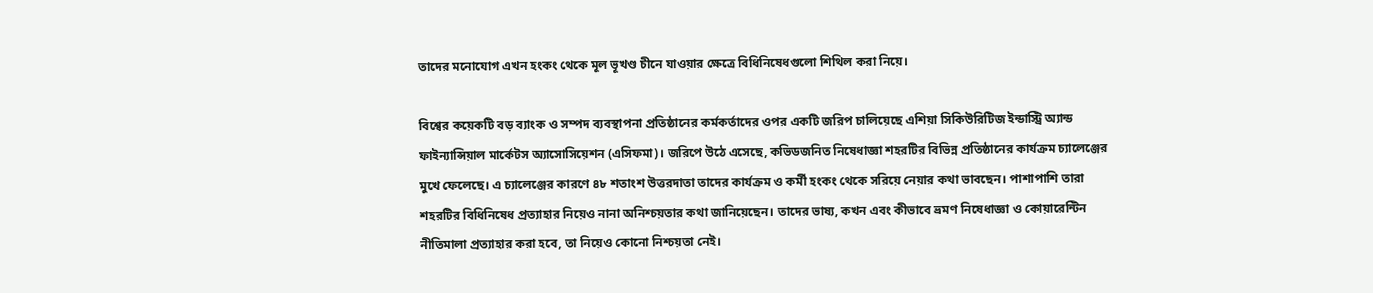তাদের মনোযোগ এখন হংকং থেকে মূল ভূখণ্ড চীনে যাওয়ার ক্ষেত্রে বিধিনিষেধগুলো শিথিল করা নিয়ে।

বিশ্বের কয়েকটি বড় ব্যাংক ও সম্পদ ব্যবস্থাপনা প্রতিষ্ঠানের কর্মকর্তাদের ওপর একটি জরিপ চালিয়েছে এশিয়া সিকিউরিটিজ ইন্ডাস্ট্রি অ্যান্ড ফাইন্যান্সিয়াল মার্কেটস অ্যাসোসিয়েশন (এসিফমা)। জরিপে উঠে এসেছে, কভিডজনিত নিষেধাজ্ঞা শহরটির বিভিন্ন প্রতিষ্ঠানের কার্যক্রম চ্যালেঞ্জের মুখে ফেলেছে। এ চ্যালেঞ্জের কারণে ৪৮ শতাংশ উত্তরদাতা তাদের কার্যক্রম ও কর্মী হংকং থেকে সরিয়ে নেয়ার কথা ভাবছেন। পাশাপাশি তারা শহরটির বিধিনিষেধ প্রত্যাহার নিয়েও নানা অনিশ্চয়তার কথা জানিয়েছেন। তাদের ভাষ্য, কখন এবং কীভাবে ভ্রমণ নিষেধাজ্ঞা ও কোয়ারেন্টিন নীতিমালা প্রত্যাহার করা হবে, তা নিয়েও কোনো নিশ্চয়তা নেই।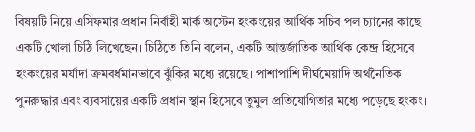বিষয়টি নিয়ে এসিফমার প্রধান নির্বাহী মার্ক অস্টেন হংকংয়ের আর্থিক সচিব পল চ্যানের কাছে একটি খোলা চিঠি লিখেছেন। চিঠিতে তিনি বলেন, একটি আন্তর্জাতিক আর্থিক কেন্দ্র হিসেবে হংকংয়ের মর্যাদা ক্রমবর্ধমানভাবে ঝুঁকির মধ্যে রয়েছে। পাশাপাশি দীর্ঘমেয়াদি অর্থনৈতিক পুনরুদ্ধার এবং ব্যবসায়ের একটি প্রধান স্থান হিসেবে তুমুল প্রতিযোগিতার মধ্যে পড়েছে হংকং।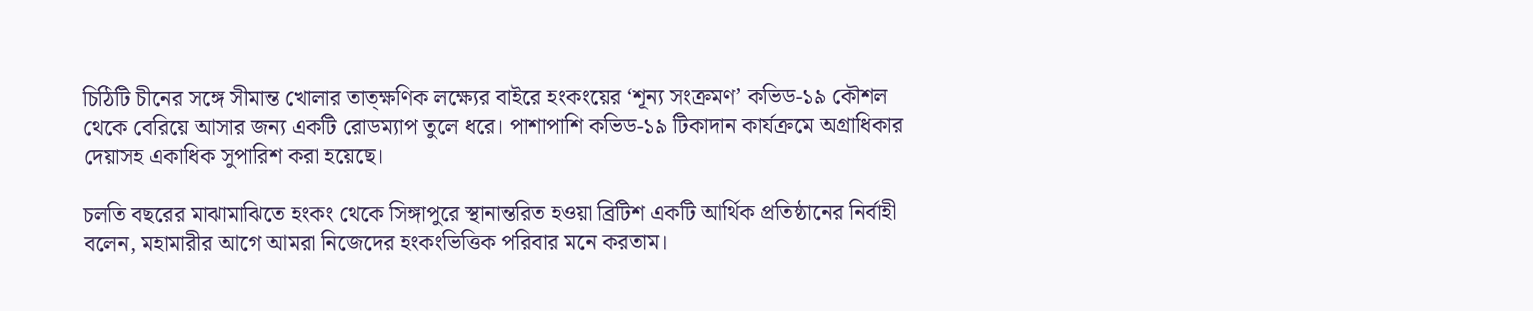চিঠিটি চীনের সঙ্গে সীমান্ত খোলার তাত্ক্ষণিক লক্ষ্যের বাইরে হংকংয়ের ‘শূন্য সংক্রমণ’ কভিড-১৯ কৌশল থেকে বেরিয়ে আসার জন্য একটি রোডম্যাপ তুলে ধরে। পাশাপাশি কভিড-১৯ টিকাদান কার্যক্রমে অগ্রাধিকার দেয়াসহ একাধিক সুপারিশ করা হয়েছে।

চলতি বছরের মাঝামাঝিতে হংকং থেকে সিঙ্গাপুরে স্থানান্তরিত হওয়া ব্রিটিশ একটি আর্থিক প্রতিষ্ঠানের নির্বাহী বলেন, মহামারীর আগে আমরা নিজেদের হংকংভিত্তিক পরিবার মনে করতাম।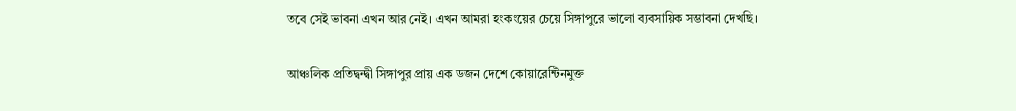তবে সেই ভাবনা এখন আর নেই। এখন আমরা হংকংয়ের চেয়ে সিঙ্গাপুরে ভালো ব্যবসায়িক সম্ভাবনা দেখছি।

আঞ্চলিক প্রতিদ্বন্দ্বী সিঙ্গাপুর প্রায় এক ডজন দেশে কোয়ারেন্টিনমুক্ত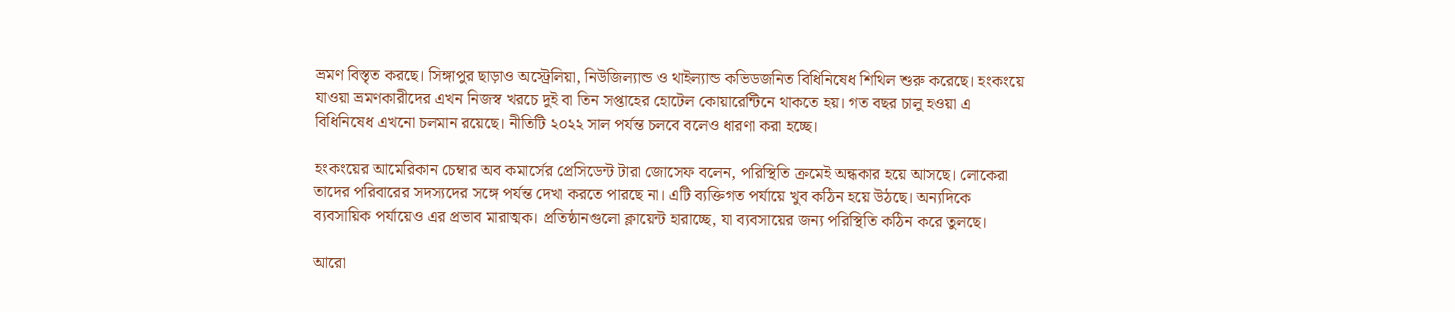ভ্রমণ বিস্তৃত করছে। সিঙ্গাপুর ছাড়াও অস্ট্রেলিয়া, নিউজিল্যান্ড ও থাইল্যান্ড কভিডজনিত বিধিনিষেধ শিথিল শুরু করেছে। হংকংয়ে যাওয়া ভ্রমণকারীদের এখন নিজস্ব খরচে দুই বা তিন সপ্তাহের হোটেল কোয়ারেন্টিনে থাকতে হয়। গত বছর চালু হওয়া এ বিধিনিষেধ এখনো চলমান রয়েছে। নীতিটি ২০২২ সাল পর্যন্ত চলবে বলেও ধারণা করা হচ্ছে।

হংকংয়ের আমেরিকান চেম্বার অব কমার্সের প্রেসিডেন্ট টারা জোসেফ বলেন, পরিস্থিতি ক্রমেই অন্ধকার হয়ে আসছে। লোকেরা তাদের পরিবারের সদস্যদের সঙ্গে পর্যন্ত দেখা করতে পারছে না। এটি ব্যক্তিগত পর্যায়ে খুব কঠিন হয়ে উঠছে। অন্যদিকে ব্যবসায়িক পর্যায়েও এর প্রভাব মারাত্মক। প্রতিষ্ঠানগুলো ক্লায়েন্ট হারাচ্ছে, যা ব্যবসায়ের জন্য পরিস্থিতি কঠিন করে তুলছে।

আরো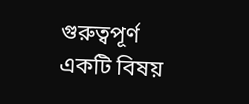গুরুত্বপূর্ণ একটি বিষয়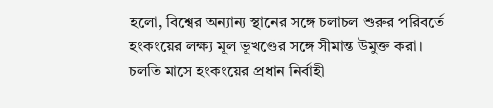হলো, বিশ্বের অন্যান্য স্থানের সঙ্গে চলাচল শুরুর পরিবর্তে হংকংয়ের লক্ষ্য মূল ভূখণ্ডের সঙ্গে সীমান্ত উমুক্ত করা। চলতি মাসে হংকংয়ের প্রধান নির্বাহী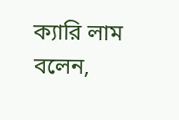ক্যারি লাম বলেন,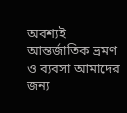অবশ্যই আন্তর্জাতিক ভ্রমণ ও ব্যবসা আমাদের জন্য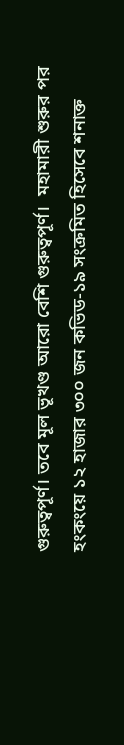গুরুত্বপূর্ণ। তবে মূল ভূখণ্ড আরো বেশি গুরুত্বপূর্ণ।  মহামারী শুরুর পর হংকংয়ে ১২ হাজার ৩০০ জন কভিড-১৯ সংক্রমিত হিসেবে শনাক্ত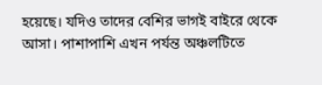হয়েছে। যদিও তাদের বেশির ভাগই বাইরে থেকে আসা। পাশাপাশি এখন পর্যন্ত অঞ্চলটিতে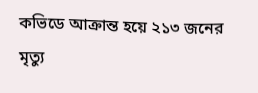কভিডে আক্রান্ত হয়ে ২১৩ জনের মৃত্যু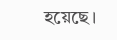হয়েছে।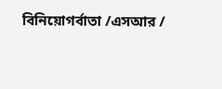বিনিয়োগর্বাতা /এসআর /